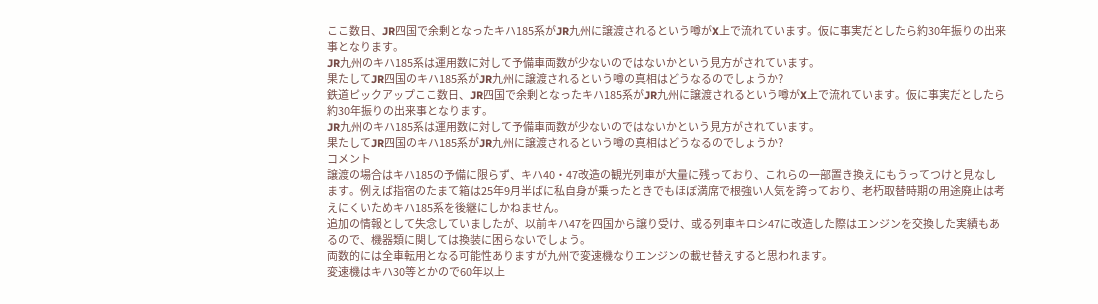ここ数日、JR四国で余剰となったキハ185系がJR九州に譲渡されるという噂がX上で流れています。仮に事実だとしたら約30年振りの出来事となります。
JR九州のキハ185系は運用数に対して予備車両数が少ないのではないかという見方がされています。
果たしてJR四国のキハ185系がJR九州に譲渡されるという噂の真相はどうなるのでしょうか?
鉄道ピックアップここ数日、JR四国で余剰となったキハ185系がJR九州に譲渡されるという噂がX上で流れています。仮に事実だとしたら約30年振りの出来事となります。
JR九州のキハ185系は運用数に対して予備車両数が少ないのではないかという見方がされています。
果たしてJR四国のキハ185系がJR九州に譲渡されるという噂の真相はどうなるのでしょうか?
コメント
譲渡の場合はキハ185の予備に限らず、キハ40・47改造の観光列車が大量に残っており、これらの一部置き換えにもうってつけと見なします。例えば指宿のたまて箱は25年9月半ばに私自身が乗ったときでもほぼ満席で根強い人気を誇っており、老朽取替時期の用途廃止は考えにくいためキハ185系を後継にしかねません。
追加の情報として失念していましたが、以前キハ47を四国から譲り受け、或る列車キロシ47に改造した際はエンジンを交換した実績もあるので、機器類に関しては換装に困らないでしょう。
両数的には全車転用となる可能性ありますが九州で変速機なりエンジンの載せ替えすると思われます。
変速機はキハ30等とかので60年以上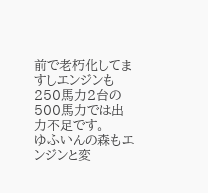前で老朽化してますしエンジンも250馬力2台の500馬力では出力不足です。
ゆふいんの森もエンジンと変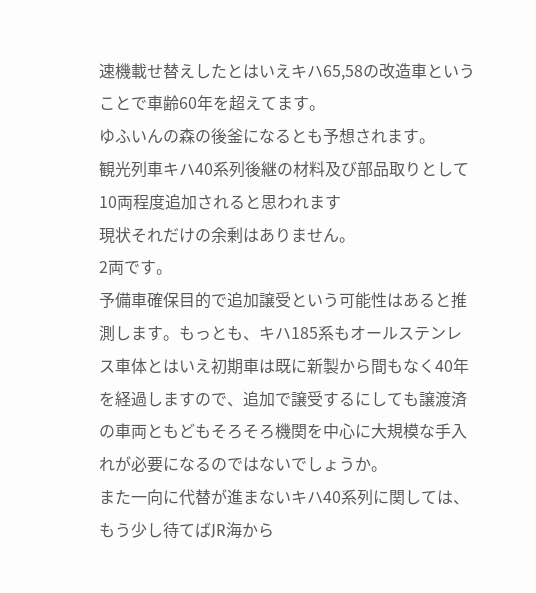速機載せ替えしたとはいえキハ65,58の改造車ということで車齢60年を超えてます。
ゆふいんの森の後釜になるとも予想されます。
観光列車キハ40系列後継の材料及び部品取りとして10両程度追加されると思われます
現状それだけの余剰はありません。
2両です。
予備車確保目的で追加譲受という可能性はあると推測します。もっとも、キハ185系もオールステンレス車体とはいえ初期車は既に新製から間もなく40年を経過しますので、追加で譲受するにしても譲渡済の車両ともどもそろそろ機関を中心に大規模な手入れが必要になるのではないでしょうか。
また一向に代替が進まないキハ40系列に関しては、もう少し待てばJR海から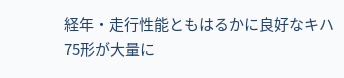経年・走行性能ともはるかに良好なキハ75形が大量に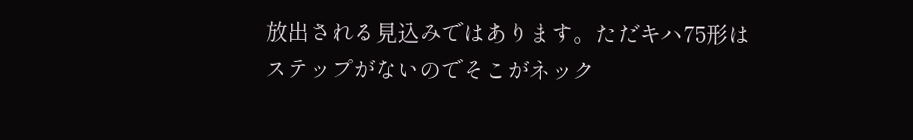放出される見込みではあります。ただキハ75形はステップがないのでそこがネック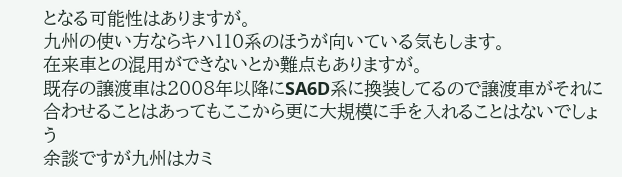となる可能性はありますが。
九州の使い方ならキハ110系のほうが向いている気もします。
在来車との混用ができないとか難点もありますが。
既存の譲渡車は2008年以降にSA6D系に換装してるので譲渡車がそれに合わせることはあってもここから更に大規模に手を入れることはないでしょう
余談ですが九州はカミ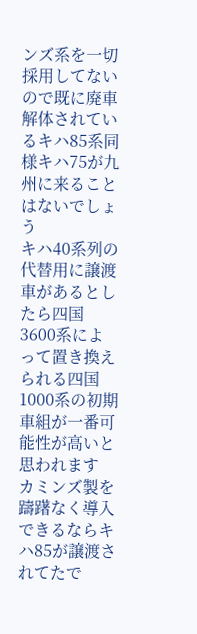ンズ系を一切採用してないので既に廃車解体されているキハ85系同様キハ75が九州に来ることはないでしょう
キハ40系列の代替用に譲渡車があるとしたら四国3600系によって置き換えられる四国1000系の初期車組が一番可能性が高いと思われます
カミンズ製を躊躇なく導入できるならキハ85が譲渡されてたで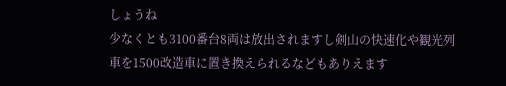しょうね
少なくとも3100番台8両は放出されますし剣山の快速化や観光列車を1500改造車に置き換えられるなどもありえます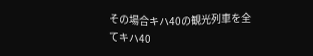その場合キハ40の観光列車を全てキハ40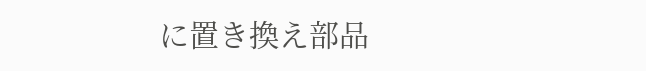に置き換え部品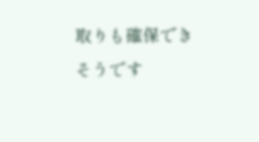取りも確保できそうです